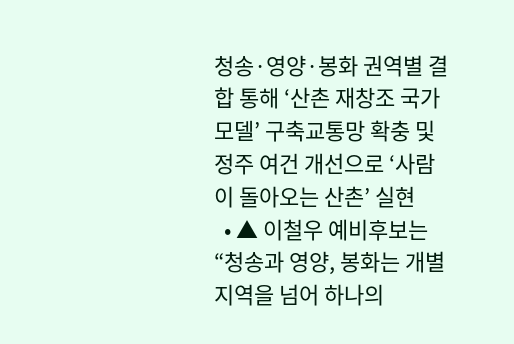청송·영양·봉화 권역별 결합 통해 ‘산촌 재창조 국가모델’ 구축교통망 확충 및 정주 여건 개선으로 ‘사람이 돌아오는 산촌’ 실현
  • ▲ 이철우 예비후보는  “청송과 영양, 봉화는 개별 지역을 넘어 하나의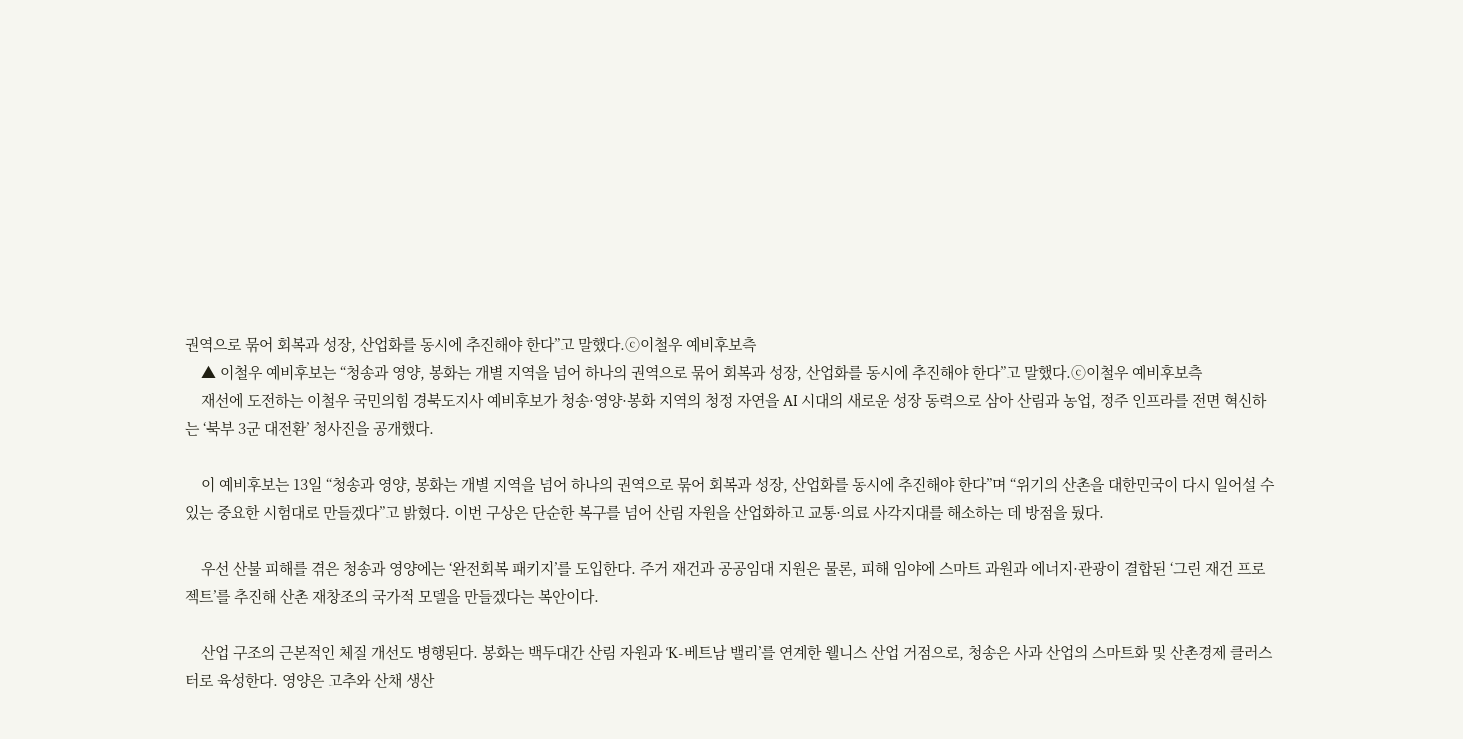권역으로 묶어 회복과 성장, 산업화를 동시에 추진해야 한다”고 말했다.ⓒ이철우 예비후보측
    ▲ 이철우 예비후보는 “청송과 영양, 봉화는 개별 지역을 넘어 하나의 권역으로 묶어 회복과 성장, 산업화를 동시에 추진해야 한다”고 말했다.ⓒ이철우 예비후보측
    재선에 도전하는 이철우 국민의힘 경북도지사 예비후보가 청송·영양·봉화 지역의 청정 자연을 AI 시대의 새로운 성장 동력으로 삼아 산림과 농업, 정주 인프라를 전면 혁신하는 ‘북부 3군 대전환’ 청사진을 공개했다.

    이 예비후보는 13일 “청송과 영양, 봉화는 개별 지역을 넘어 하나의 권역으로 묶어 회복과 성장, 산업화를 동시에 추진해야 한다”며 “위기의 산촌을 대한민국이 다시 일어설 수 있는 중요한 시험대로 만들겠다”고 밝혔다. 이번 구상은 단순한 복구를 넘어 산림 자원을 산업화하고 교통·의료 사각지대를 해소하는 데 방점을 뒀다.

    우선 산불 피해를 겪은 청송과 영양에는 ‘완전회복 패키지’를 도입한다. 주거 재건과 공공임대 지원은 물론, 피해 임야에 스마트 과원과 에너지·관광이 결합된 ‘그린 재건 프로젝트’를 추진해 산촌 재창조의 국가적 모델을 만들겠다는 복안이다.

    산업 구조의 근본적인 체질 개선도 병행된다. 봉화는 백두대간 산림 자원과 ‘K-베트남 밸리’를 연계한 웰니스 산업 거점으로, 청송은 사과 산업의 스마트화 및 산촌경제 클러스터로 육성한다. 영양은 고추와 산채 생산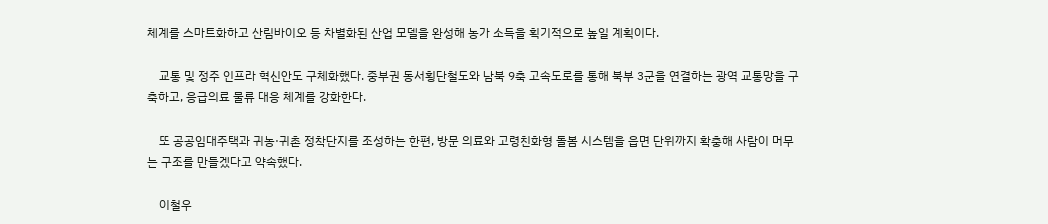체계를 스마트화하고 산림바이오 등 차별화된 산업 모델을 완성해 농가 소득을 획기적으로 높일 계획이다.

    교통 및 정주 인프라 혁신안도 구체화했다. 중부권 동서횡단철도와 남북 9축 고속도로를 통해 북부 3군을 연결하는 광역 교통망을 구축하고, 응급의료 물류 대응 체계를 강화한다.

    또 공공임대주택과 귀농·귀촌 정착단지를 조성하는 한편, 방문 의료와 고령친화형 돌봄 시스템을 읍면 단위까지 확충해 사람이 머무는 구조를 만들겠다고 약속했다.

    이철우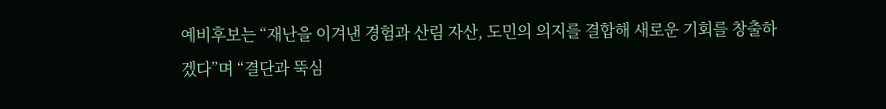예비후보는 “재난을 이겨낸 경험과 산림 자산, 도민의 의지를 결합해 새로운 기회를 창출하겠다”며 “결단과 뚝심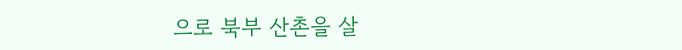으로 북부 산촌을 살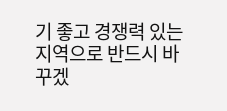기 좋고 경쟁력 있는 지역으로 반드시 바꾸겠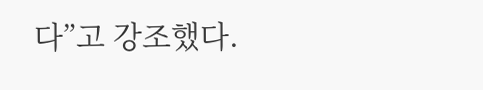다”고 강조했다.